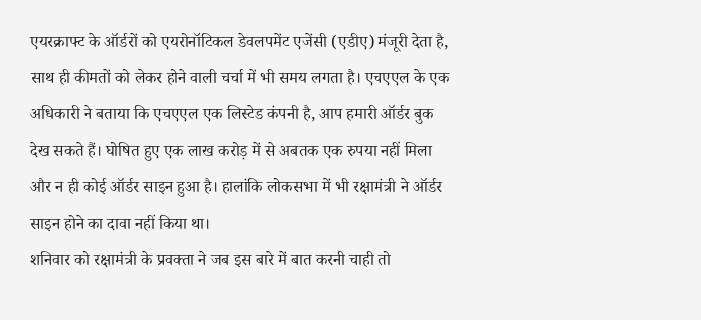एयरक्राफ्ट के ऑर्डरों को एयरोनॉटिकल डेवलपमेंट एजेंसी (एडीए) मंजूरी देता है, साथ ही कीमतों को लेकर होने वाली चर्चा में भी समय लगता है। एचएएल के एक अधिकारी ने बताया कि एचएएल एक लिस्टेड कंपनी है, आप हमारी ऑर्डर बुक देख सकते हैं। घोषित हुए एक लाख करोड़ में से अबतक एक रुपया नहीं मिला और न ही कोई ऑर्डर साइन हुआ है। हालांकि लोकसभा में भी रक्षामंत्री ने ऑर्डर साइन होने का दावा नहीं किया था।
शनिवार को रक्षामंत्री के प्रवक्ता ने जब इस बारे में बात करनी चाही तो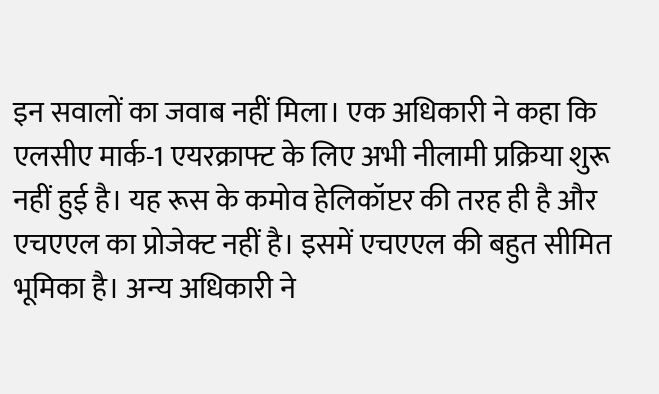इन सवालों का जवाब नहीं मिला। एक अधिकारी ने कहा कि एलसीए मार्क-1 एयरक्राफ्ट के लिए अभी नीलामी प्रक्रिया शुरू नहीं हुई है। यह रूस के कमोव हेलिकॉप्टर की तरह ही है और एचएएल का प्रोजेक्ट नहीं है। इसमें एचएएल की बहुत सीमित भूमिका है। अन्य अधिकारी ने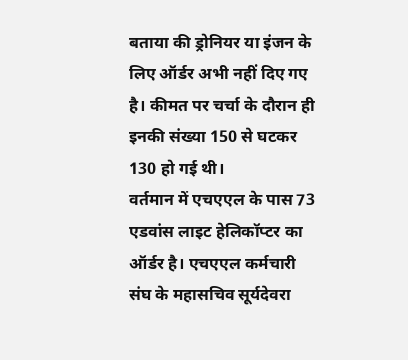बताया की ड्रोनियर या इंजन के लिए ऑर्डर अभी नहीं दिए गए है। कीमत पर चर्चा के दौरान ही इनकी संख्या 150 से घटकर 130 हो गई थी।
वर्तमान में एचएएल के पास 73 एडवांस लाइट हेलिकॉप्टर का ऑर्डर है। एचएएल कर्मचारी संघ के महासचिव सूर्यदेवरा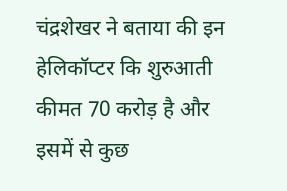चंद्रशेखर ने बताया की इन हेलिकॉप्टर कि शुरुआती कीमत 70 करोड़ है और इसमें से कुछ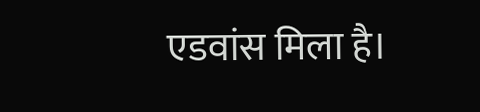एडवांस मिला है।